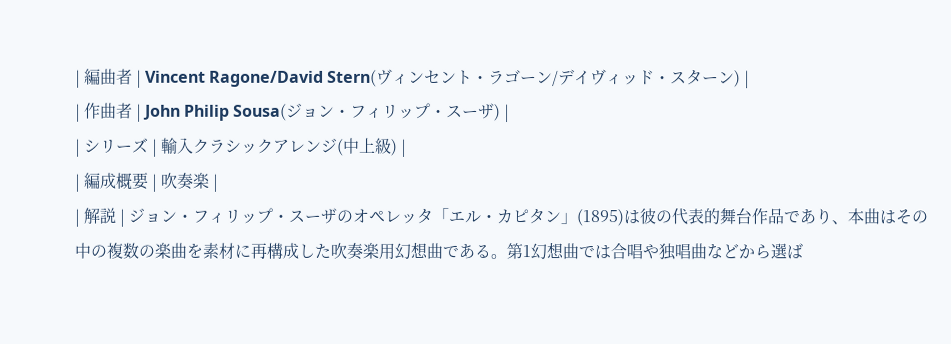| 編曲者 | Vincent Ragone/David Stern(ヴィンセント・ラゴーン/デイヴィッド・スターン) |
| 作曲者 | John Philip Sousa(ジョン・フィリップ・スーザ) |
| シリーズ | 輸入クラシックアレンジ(中上級) |
| 編成概要 | 吹奏楽 |
| 解説 | ジョン・フィリップ・スーザのオペレッタ「エル・カピタン」(1895)は彼の代表的舞台作品であり、本曲はその中の複数の楽曲を素材に再構成した吹奏楽用幻想曲である。第1幻想曲では合唱や独唱曲などから選ば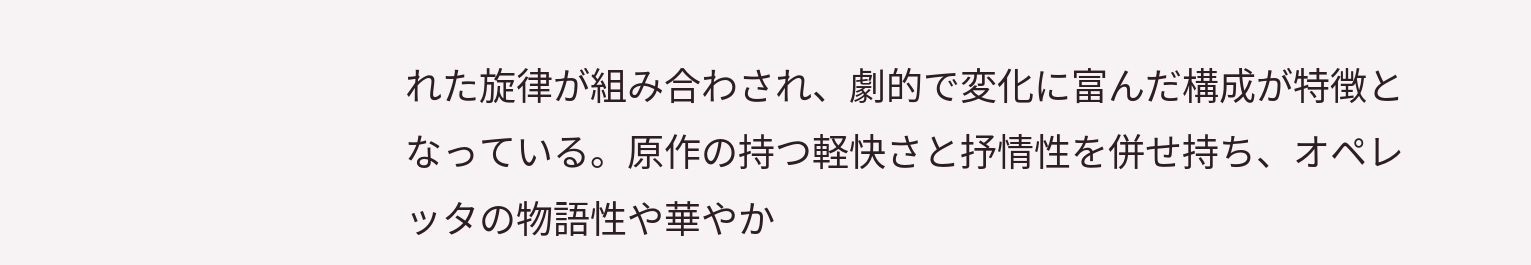れた旋律が組み合わされ、劇的で変化に富んだ構成が特徴となっている。原作の持つ軽快さと抒情性を併せ持ち、オペレッタの物語性や華やか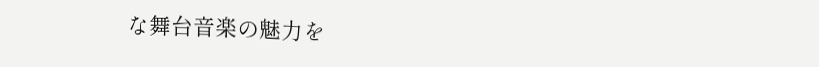な舞台音楽の魅力を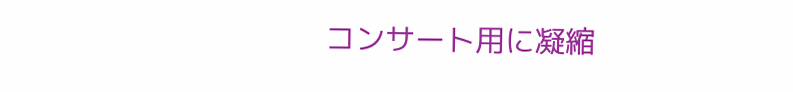コンサート用に凝縮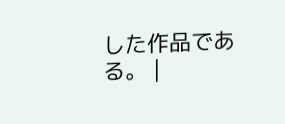した作品である。 |